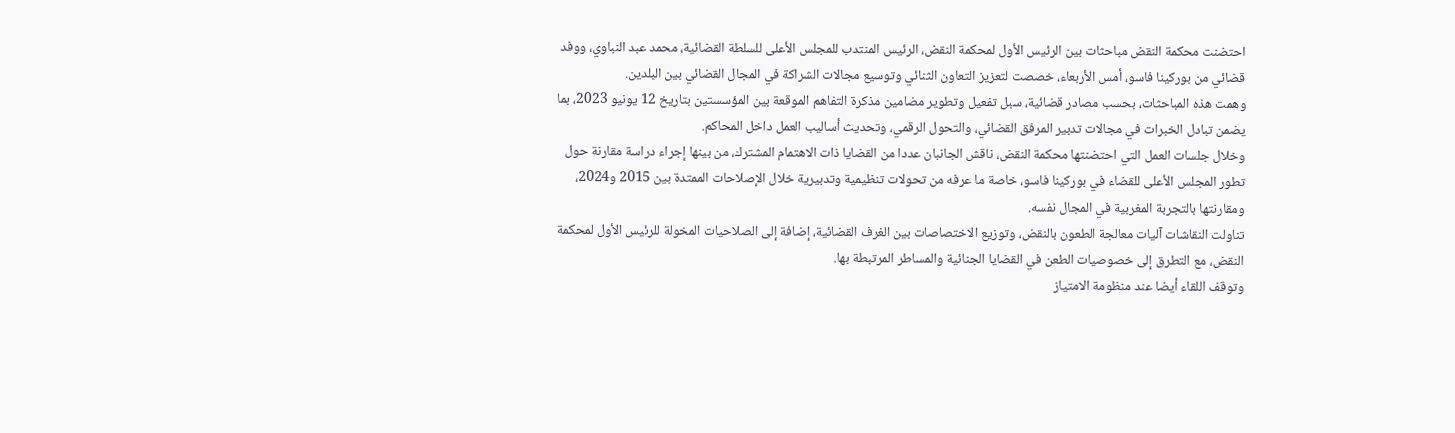احتضنت محكمة النقض مباحثات بين الرئيس الأول لمحكمة النقض، الرئيس المنتدب للمجلس الأعلى للسلطة القضائية، محمد عبد النباوي، ووفد قضائي من بوركينا فاسو، أمس الأربعاء، خصصت لتعزيز التعاون الثنائي وتوسيع مجالات الشراكة في المجال القضائي بين البلدين.
وهمت هذه المباحثات، بحسب مصادر قضائية، سبل تفعيل وتطوير مضامين مذكرة التفاهم الموقعة بين المؤسستين بتاريخ 12 يونيو 2023، بما يضمن تبادل الخبرات في مجالات تدبير المرفق القضائي، والتحول الرقمي، وتحديث أساليب العمل داخل المحاكم.
وخلال جلسات العمل التي احتضنتها محكمة النقض، ناقش الجانبان عددا من القضايا ذات الاهتمام المشترك، من بينها إجراء دراسة مقارنة حول تطور المجلس الأعلى للقضاء في بوركينا فاسو، خاصة ما عرفه من تحولات تنظيمية وتدبيرية خلال الإصلاحات الممتدة بين 2015 و2024، ومقارنتها بالتجربة المغربية في المجال نفسه.
تناولت النقاشات آليات معالجة الطعون بالنقض، وتوزيع الاختصاصات بين الغرف القضائية، إضافة إلى الصلاحيات المخولة للرئيس الأول لمحكمة النقض، مع التطرق إلى خصوصيات الطعن في القضايا الجنائية والمساطر المرتبطة بها.
وتوقف اللقاء أيضا عند منظومة الامتياز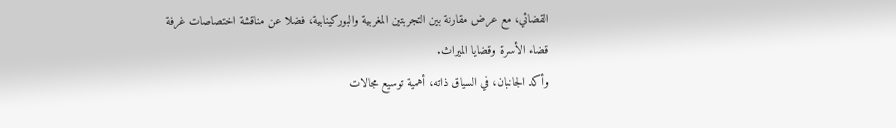القضائي، مع عرض مقارنة بين التجربتين المغربية والبوركينابية، فضلا عن مناقشة اختصاصات غرفة قضاء الأسرة وقضايا الميراث.
وأكد الجانبان، في السياق ذاته، أهمية توسيع مجالات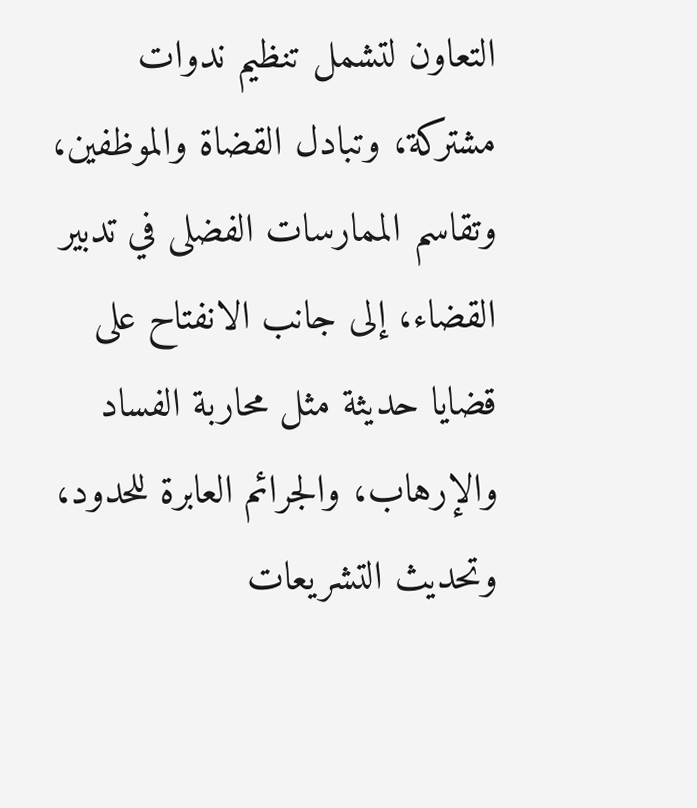التعاون لتشمل تنظيم ندوات مشتركة، وتبادل القضاة والموظفين، وتقاسم الممارسات الفضلى في تدبير القضاء، إلى جانب الانفتاح على قضايا حديثة مثل محاربة الفساد والإرهاب، والجرائم العابرة للحدود، وتحديث التشريعات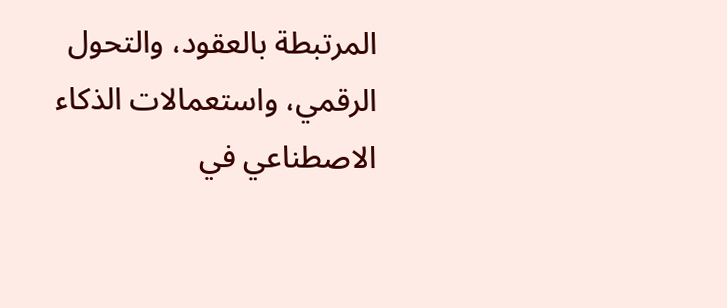المرتبطة بالعقود، والتحول الرقمي، واستعمالات الذكاء الاصطناعي في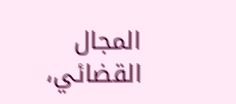المجال القضائي،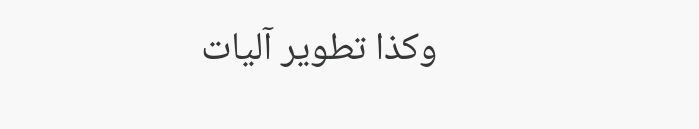وكذا تطوير آليات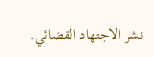نشر الاجتهاد القضائي.